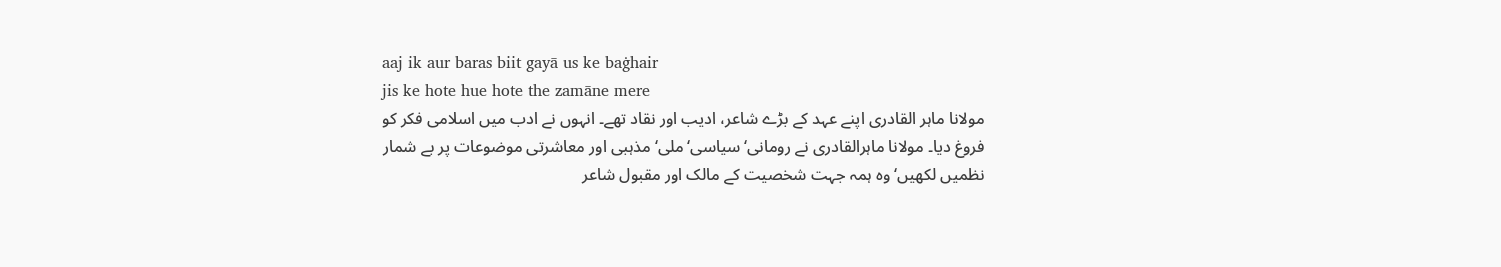aaj ik aur baras biit gayā us ke baġhair
jis ke hote hue hote the zamāne mere
مولانا ماہر القادری اپنے عہد کے بڑے شاعر، ادیب اور نقاد تھے۔ انہوں نے ادب میں اسلامی فکر کو فروغ دیا۔ مولانا ماہرالقادری نے رومانی‘ سیاسی‘ ملی‘ مذہبی اور معاشرتی موضوعات پر بے شمار نظمیں لکھیں‘ وہ ہمہ جہت شخصیت کے مالک اور مقبول شاعر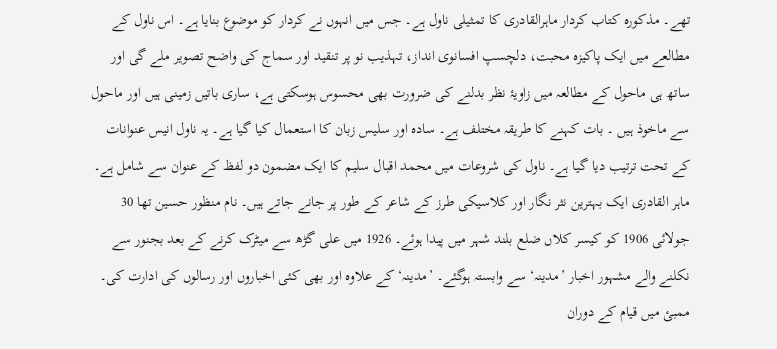تھے۔ مذکورہ کتاب کردار ماہرالقادری کا تمثیلی ناول ہے۔ جس میں انہوں نے کردار کو موضوع بنایا ہے۔ اس ناول کے مطالعے میں ایک پاکیزہ محبت، دلچسپ افسانوی انداز، تہذیب نو پر تنقید اور سماج کی واضح تصویر ملے گی اور ساتھ ہی ماحول کے مطالعہ میں زاویۂ نظر بدلنے کی ضرورت بھی محسوس ہوسکتی ہے، ساری باتیں زمینی ہیں اور ماحول سے ماخوذ ہیں ۔ بات کہنے کا طریقہ مختلف ہے۔ سادہ اور سلیس زبان کا استعمال کیا گیا ہے۔ یہ ناول انیس عنوانات کے تحت ترتیب دیا گیا ہے۔ ناول کی شروعات میں محمد اقبال سلیم کا ایک مضمون دو لفظ کے عنوان سے شامل ہے۔
ماہر القادری ایک بہترین نثر نگار اور کلاسیکی طرز کے شاعر کے طور پر جانے جاتے ہیں۔ نام منظور حسین تھا 30 جولائی 1906 کو کیسر کلاں ضلع بلند شہر میں پیدا ہوئے۔ 1926 میں علی گڑھ سے میٹرک کرنے کے بعد بجنور سے نکلنے والے مشہور اخبار ’مدینہ‘ سے وابستہ ہوگئے۔ ’مدینہ‘ کے علاوہ اور بھی کئی اخباروں اور رسالوں کی ادارت کی۔ ممبئ میں قیام کے دوران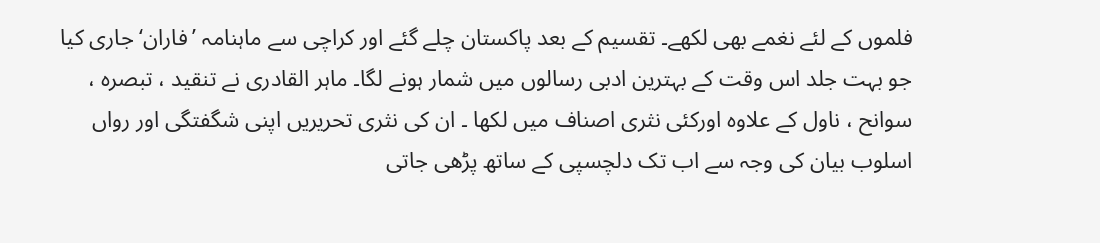فلموں کے لئے نغمے بھی لکھے۔ تقسیم کے بعد پاکستان چلے گئے اور کراچی سے ماہنامہ ’فاران‘ جاری کیا جو بہت جلد اس وقت کے بہترین ادبی رسالوں میں شمار ہونے لگا۔ ماہر القادری نے تنقید ، تبصرہ ، سوانح ، ناول کے علاوہ اورکئی نثری اصناف میں لکھا ۔ ان کی نثری تحریریں اپنی شگفتگی اور رواں اسلوب بیان کی وجہ سے اب تک دلچسپی کے ساتھ پڑھی جاتی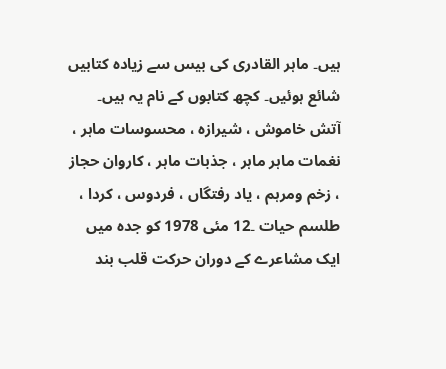ہیں۔ ماہر القادری کی بیس سے زیادہ کتابیں شائع ہوئیں۔ کچھ کتابوں کے نام یہ ہیں۔ آتش خاموش ، شیرازہ ، محسوسات ماہر ، نغمات ماہر ماہر ، جذبات ماہر ، کاروان حجاز ، زخم ومرہم ، یاد رفتگاں ، فردوس ، کردا ، طلسم حیات ۔12 مئی 1978 کو جدہ میں ایک مشاعرے کے دوران حرکت قلب بند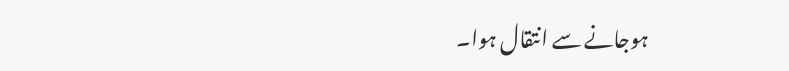ہوجانے سے انتقال ہوا۔